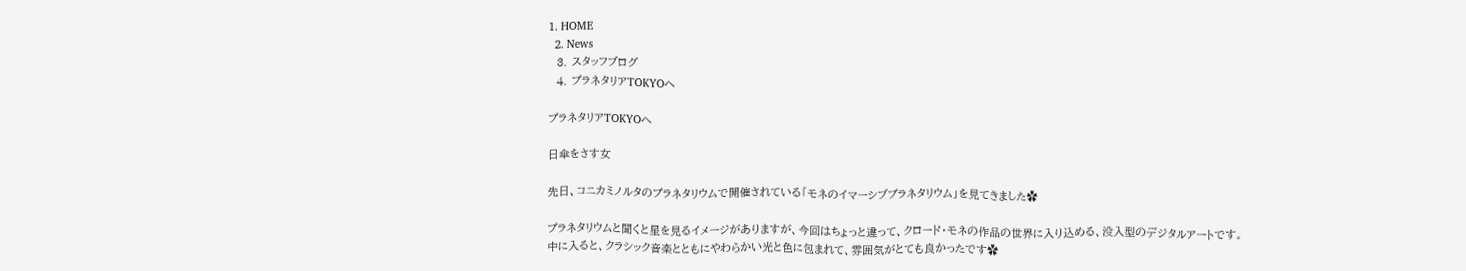1. HOME
  2. News
  3. スタッフブログ
  4. プラネタリアTOKYOへ

プラネタリアTOKYOへ

日傘をさす女

先日、コニカミノルタのプラネタリウムで開催されている「モネのイマーシブプラネタリウム」を見てきました✿

プラネタリウムと聞くと星を見るイメージがありますが、今回はちょっと違って、クロード・モネの作品の世界に入り込める、没入型のデジタルアートです。
中に入ると、クラシック音楽とともにやわらかい光と色に包まれて、雰囲気がとても良かったです✿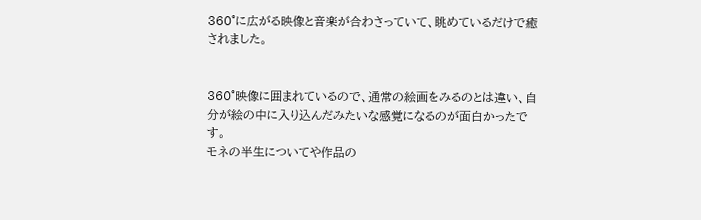360°に広がる映像と音楽が合わさっていて、眺めているだけで癒されました。


360°映像に囲まれているので、通常の絵画をみるのとは違い、自分が絵の中に入り込んだみたいな感覚になるのが面白かったです。
モネの半生についてや作品の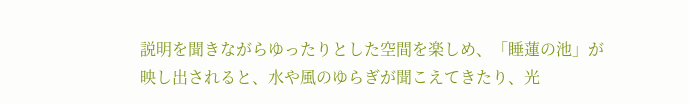説明を聞きながらゆったりとした空間を楽しめ、「睡蓮の池」が映し出されると、水や風のゆらぎが聞こえてきたり、光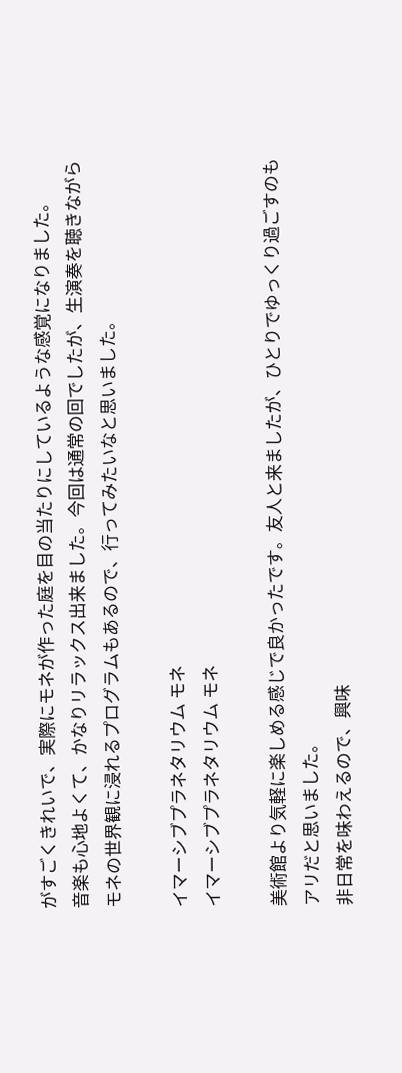がすごくきれいで、実際にモネが作った庭を目の当たりにしているような感覚になりました。
音楽も心地よくて、かなりリラックス出来ました。今回は通常の回でしたが、生演奏を聴きながらモネの世界観に浸れるプログラムもあるので、行ってみたいなと思いました。

イマーシブプラネタリウム モネ
イマーシブプラネタリウム モネ

美術館より気軽に楽しめる感じで良かったです。友人と来ましたが、ひとりでゆっくり過ごすのもアリだと思いました。
非日常を味わえるので、興味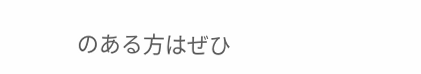のある方はぜひ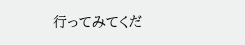行ってみてくだ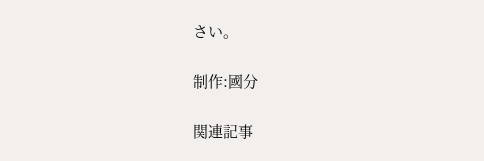さい。

制作:國分

関連記事